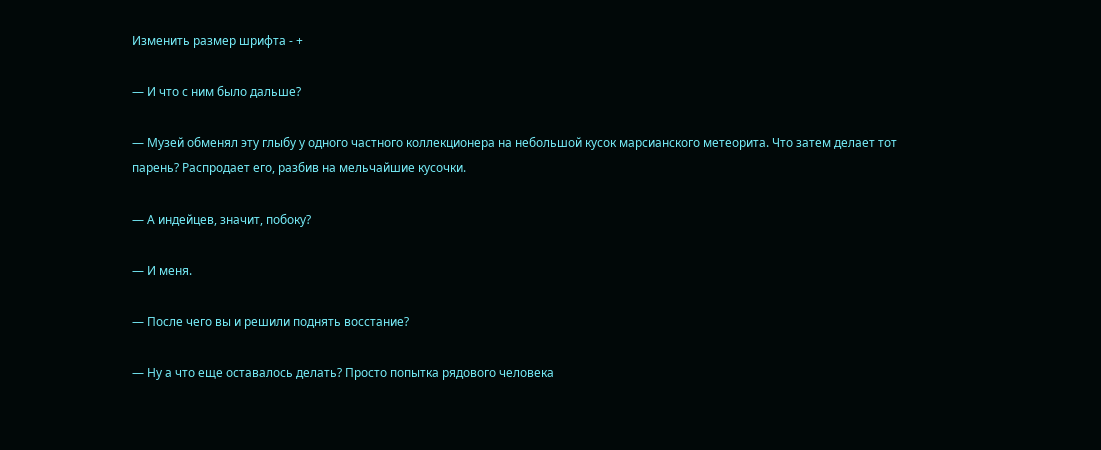Изменить размер шрифта - +

— И что с ним было дальше?

— Музей обменял эту глыбу у одного частного коллекционера на небольшой кусок марсианского метеорита. Что затем делает тот парень? Распродает его, разбив на мельчайшие кусочки.

— А индейцев, значит, побоку?

— И меня.

— После чего вы и решили поднять восстание?

— Ну а что еще оставалось делать? Просто попытка рядового человека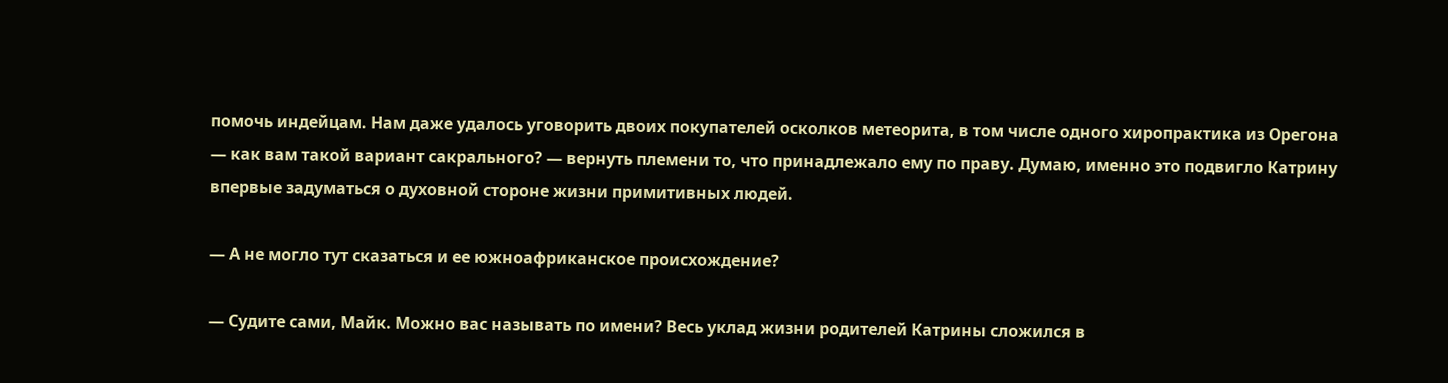помочь индейцам. Нам даже удалось уговорить двоих покупателей осколков метеорита, в том числе одного хиропрактика из Орегона — как вам такой вариант сакрального? — вернуть племени то, что принадлежало ему по праву. Думаю, именно это подвигло Катрину впервые задуматься о духовной стороне жизни примитивных людей.

— А не могло тут сказаться и ее южноафриканское происхождение?

— Судите сами, Майк. Можно вас называть по имени? Весь уклад жизни родителей Катрины сложился в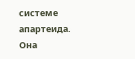системе апартеида. Она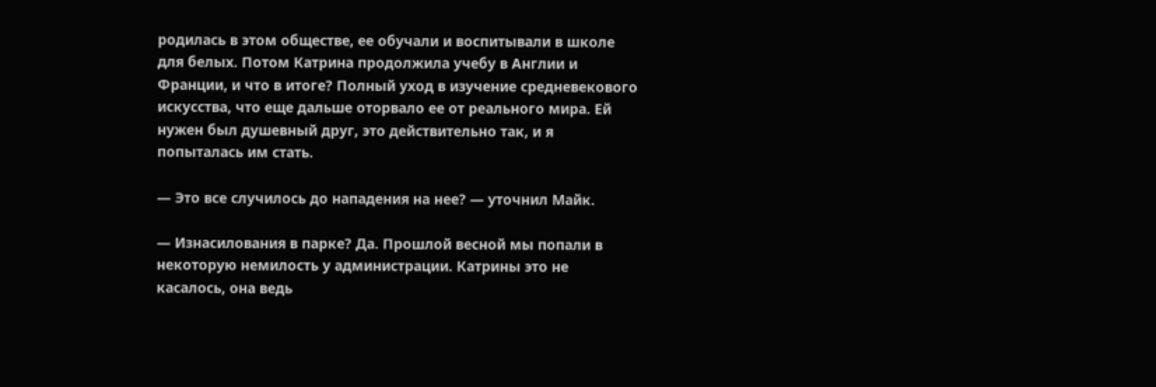родилась в этом обществе, ее обучали и воспитывали в школе для белых. Потом Катрина продолжила учебу в Англии и Франции, и что в итоге? Полный уход в изучение средневекового искусства, что еще дальше оторвало ее от реального мира. Ей нужен был душевный друг, это действительно так, и я попыталась им стать.

— Это все случилось до нападения на нее? — уточнил Майк.

— Изнасилования в парке? Да. Прошлой весной мы попали в некоторую немилость у администрации. Катрины это не касалось, она ведь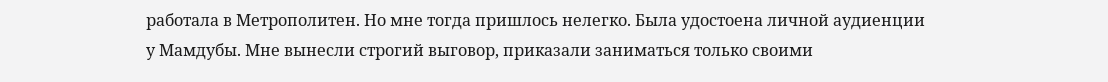работала в Метрополитен. Но мне тогда пришлось нелегко. Была удостоена личной аудиенции у Мамдубы. Мне вынесли строгий выговор, приказали заниматься только своими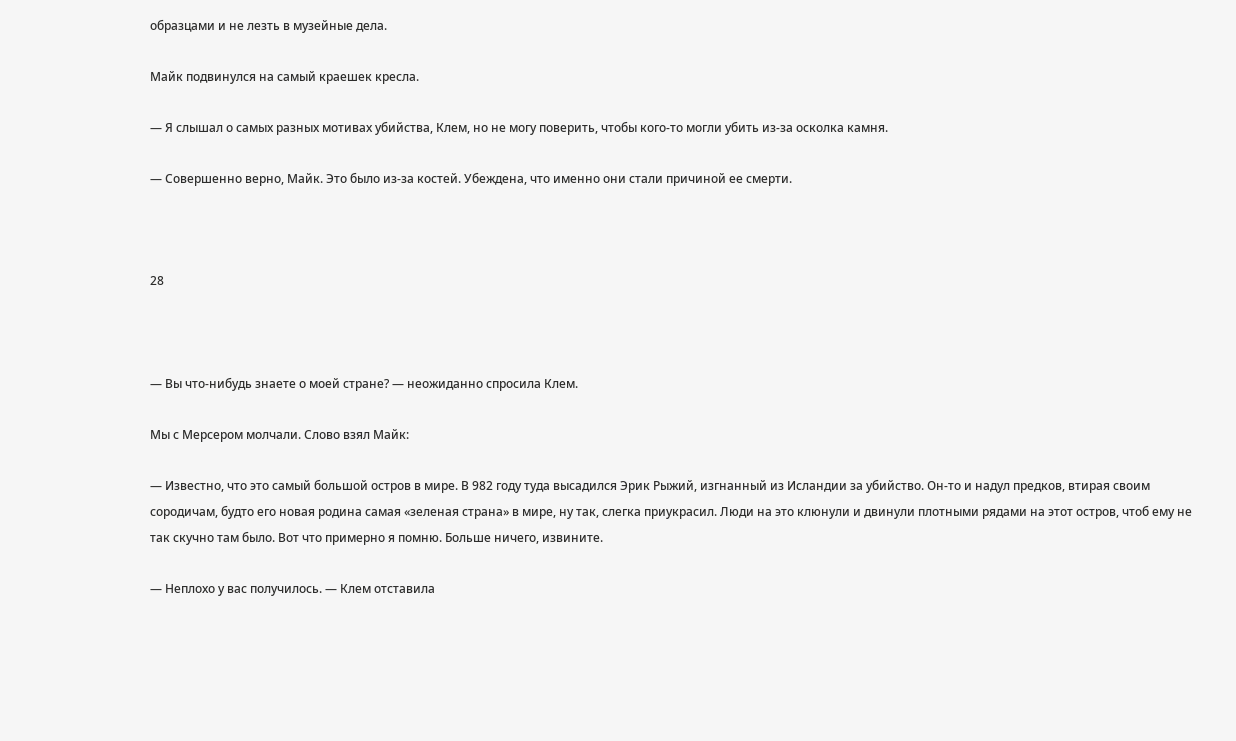образцами и не лезть в музейные дела.

Майк подвинулся на самый краешек кресла.

— Я слышал о самых разных мотивах убийства, Клем, но не могу поверить, чтобы кого-то могли убить из-за осколка камня.

— Совершенно верно, Майк. Это было из-за костей. Убеждена, что именно они стали причиной ее смерти.



28



— Вы что-нибудь знаете о моей стране? — неожиданно спросила Клем.

Мы с Мерсером молчали. Слово взял Майк:

— Известно, что это самый большой остров в мире. В 982 году туда высадился Эрик Рыжий, изгнанный из Исландии за убийство. Он-то и надул предков, втирая своим сородичам, будто его новая родина самая «зеленая страна» в мире, ну так, слегка приукрасил. Люди на это клюнули и двинули плотными рядами на этот остров, чтоб ему не так скучно там было. Вот что примерно я помню. Больше ничего, извините.

— Неплохо у вас получилось. — Клем отставила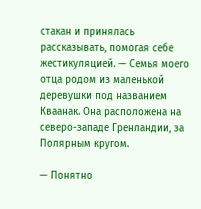стакан и принялась рассказывать, помогая себе жестикуляцией. — Семья моего отца родом из маленькой деревушки под названием Кваанак. Она расположена на северо-западе Гренландии, за Полярным кругом.

— Понятно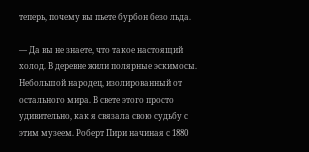теперь, почему вы пьете бурбон безо льда.

— Да вы не знаете, что такое настоящий холод. В деревне жили полярные эскимосы. Небольшой народец, изолированный от остального мира. В свете этого просто удивительно, как я связала свою судьбу с этим музеем. Роберт Пири начиная с 1880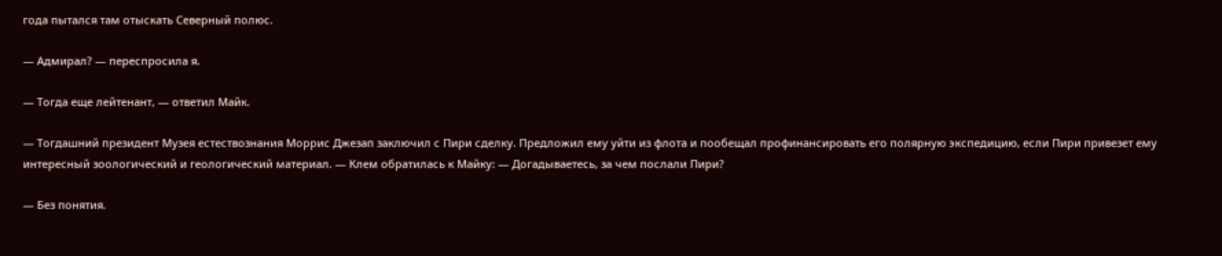года пытался там отыскать Северный полюс.

— Адмирал? — переспросила я.

— Тогда еще лейтенант, — ответил Майк.

— Тогдашний президент Музея естествознания Моррис Джезап заключил с Пири сделку. Предложил ему уйти из флота и пообещал профинансировать его полярную экспедицию, если Пири привезет ему интересный зоологический и геологический материал. — Клем обратилась к Майку: — Догадываетесь, за чем послали Пири?

— Без понятия.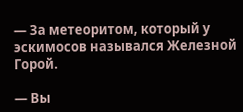— За метеоритом, который у эскимосов назывался Железной Горой.

— Вы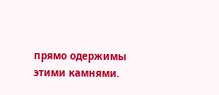прямо одержимы этими камнями.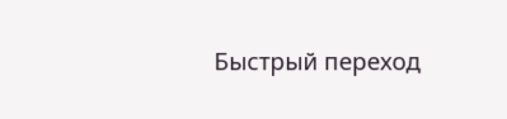Быстрый переход